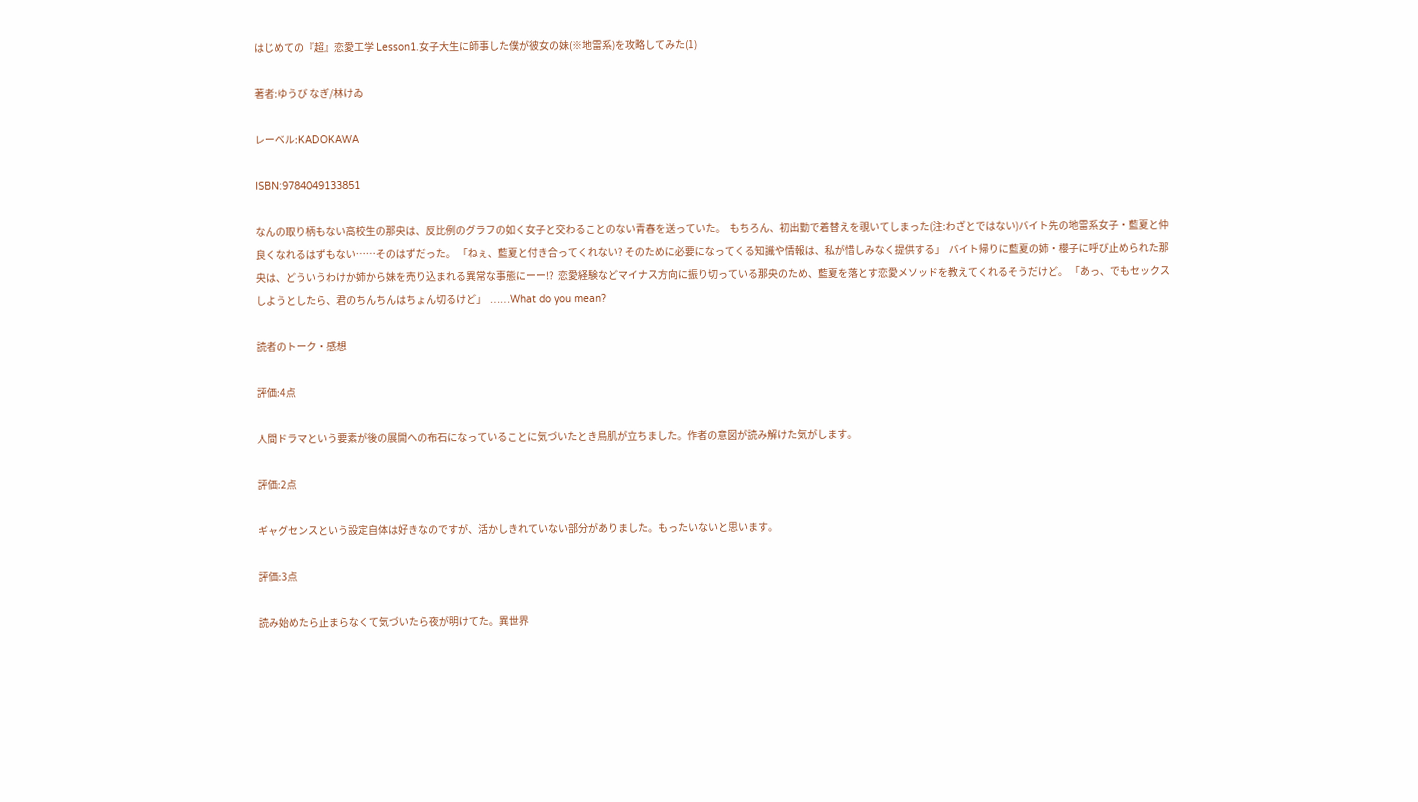はじめての『超』恋愛工学 Lesson1.女子大生に師事した僕が彼女の妹(※地雷系)を攻略してみた(1)

著者:ゆうび なぎ/林けゐ

レーベル:KADOKAWA

ISBN:9784049133851

なんの取り柄もない高校生の那央は、反比例のグラフの如く女子と交わることのない青春を送っていた。  もちろん、初出勤で着替えを覗いてしまった(注:わざとではない)バイト先の地雷系女子・藍夏と仲良くなれるはずもない……そのはずだった。 「ねぇ、藍夏と付き合ってくれない? そのために必要になってくる知識や情報は、私が惜しみなく提供する」  バイト帰りに藍夏の姉・櫻子に呼び止められた那央は、どういうわけか姉から妹を売り込まれる異常な事態にーー!?  恋愛経験などマイナス方向に振り切っている那央のため、藍夏を落とす恋愛メソッドを教えてくれるそうだけど。 「あっ、でもセックスしようとしたら、君のちんちんはちょん切るけど」  ……What do you mean?

読者のトーク・感想

評価:4点

人間ドラマという要素が後の展開への布石になっていることに気づいたとき鳥肌が立ちました。作者の意図が読み解けた気がします。

評価:2点

ギャグセンスという設定自体は好きなのですが、活かしきれていない部分がありました。もったいないと思います。

評価:3点

読み始めたら止まらなくて気づいたら夜が明けてた。異世界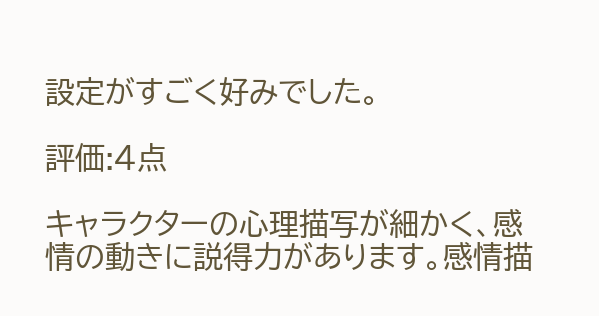設定がすごく好みでした。

評価:4点

キャラクターの心理描写が細かく、感情の動きに説得力があります。感情描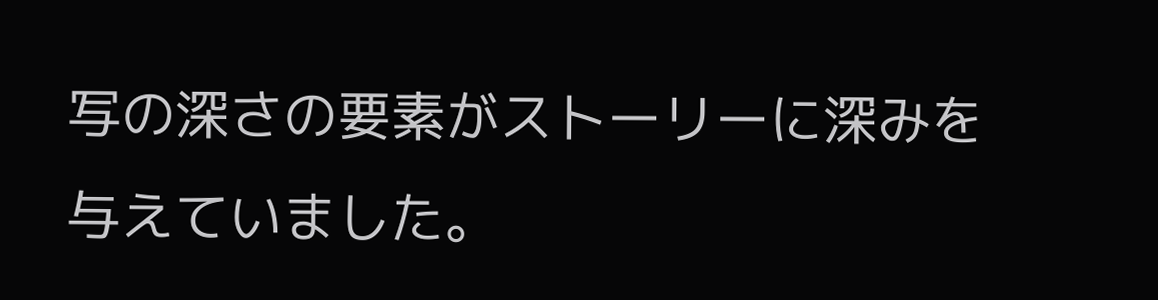写の深さの要素がストーリーに深みを与えていました。